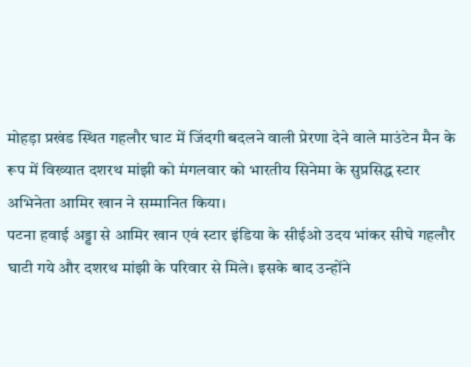मोहड़ा प्रखंड स्थित गहलौर घाट में जिंदगी बदलने वाली प्रेरणा देने वाले माउंटेन मैन के रूप में विख्यात दशरथ मांझी को मंगलवार को भारतीय सिनेमा के सुप्रसिद्ध स्टार अभिनेता आमिर खान ने सम्मानित किया।
पटना हवाई अड्डा से आमिर खान एवं स्टार इंडिया के सीईओ उदय भांकर सीघे गहलौर घाटी गये और दशरथ मांझी के परिवार से मिले। इसके बाद उन्होंने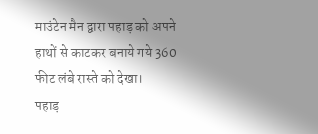माउंटेन मैन द्वारा पहाड़ को अपने हाथों से काटकर बनाये गये 360 फीट लंबे रास्ते को देखा।
पहाड़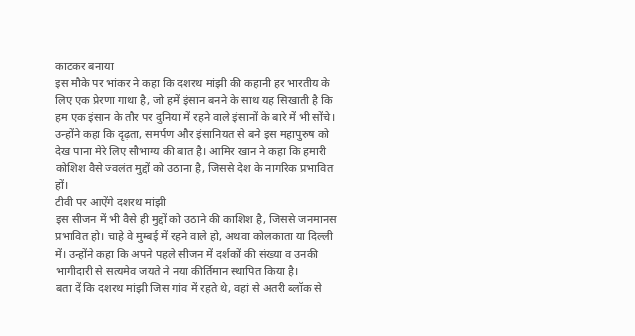काटकर बनाया
इस मौके पर भांकर ने कहा कि दशरथ मांझी की कहानी हर भारतीय के लिए एक प्रेरणा गाथा है, जो हमें इंसान बनने के साथ यह सिखाती है कि हम एक इंसान के तौर पर दुनिया में रहने वाले इंसानों के बारे में भी सोंचे।
उन्होंने कहा कि दृढ़ता, समर्पण और इंसानियत से बने इस महापुरुष को देख पाना मेरे लिए सौभाग्य की बात है। आमिर खान ने कहा कि हमारी कोशिश वैसे ज्वलंत मुद्दों को उठाना है, जिससे देश के नागरिक प्रभावित हों।
टीवी पर आऐंगे दशरथ मांझी
इस सीजन में भी वैसे ही मुद्दों को उठाने की काशिश है, जिससे जनमानस प्रभावित हो। चाहे वे मुम्बई में रहने वाले हो, अथवा कोलकाता या दिल्ली में। उन्होंने कहा कि अपने पहले सीजन में दर्शकों की संख्या व उनकी भागीदारी से सत्यमेव जयते ने नया कीर्तिमान स्थापित किया है।
बता दें कि दशरथ मांझी जिस गांव में रहते थे, वहां से अतरी ब्लॉक से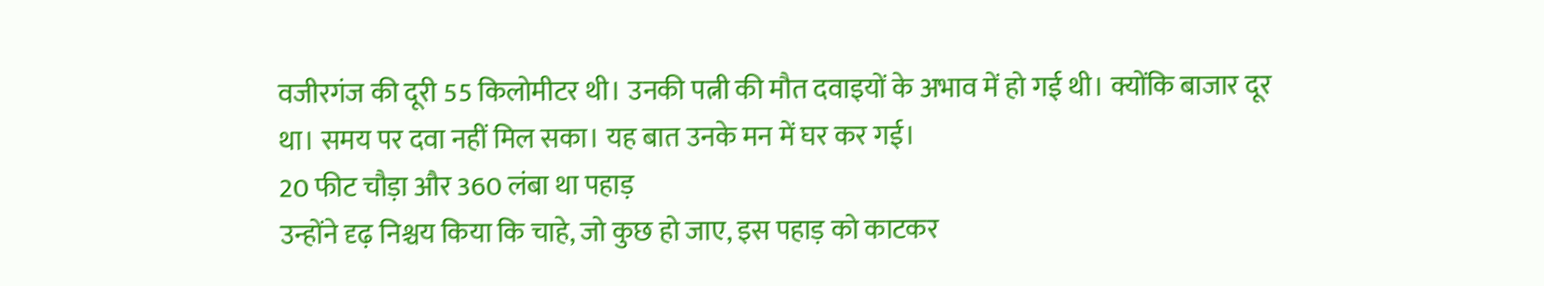वजीरगंज की दूरी 55 किलोमीटर थी। उनकी पत्नी की मौत दवाइयों के अभाव में हो गई थी। क्योंकि बाजार दूर था। समय पर दवा नहीं मिल सका। यह बात उनके मन में घर कर गई।
20 फीट चौड़ा और 360 लंबा था पहाड़
उन्होंने दृढ़ निश्चय किया कि चाहे, जो कुछ हो जाए, इस पहाड़ को काटकर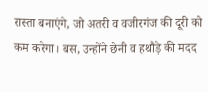रास्ता बनाएंगे, जो अतरी व वजीरगंज की दूरी को कम करेगा। बस, उन्होंने छेनी व हथौड़े की मदद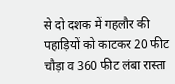से दो दशक में गहलौर की पहाड़ियों को काटकर 20 फीट चौड़ा व 360 फीट लंबा रास्ता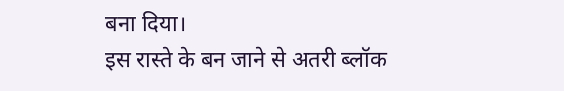बना दिया।
इस रास्ते के बन जाने से अतरी ब्लॉक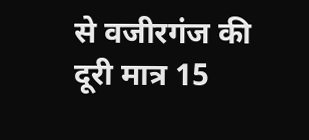से वजीरगंज की दूरी मात्र 15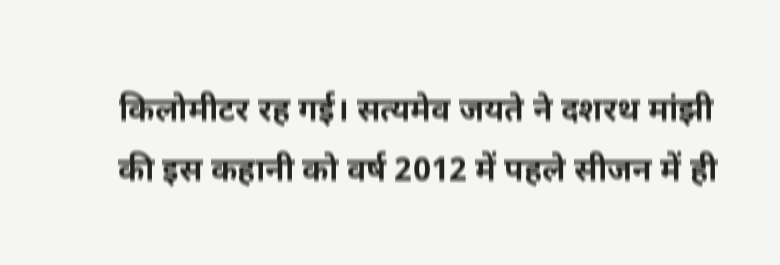किलोमीटर रह गई। सत्यमेव जयते ने दशरथ मांझी की इस कहानी को वर्ष 2012 में पहले सीजन में ही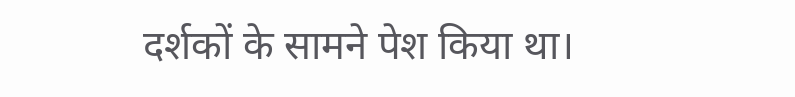दर्शकों के सामने पेश किया था।